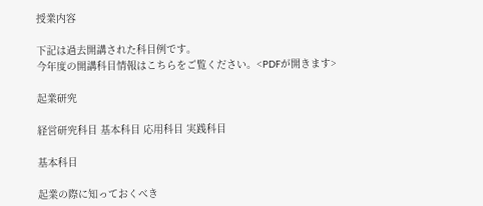授業内容

下記は過去開講された科目例です。
今年度の開講科目情報はこちらをご覧ください。<PDFが開きます>

起業研究

経営研究科目 基本科目 応用科目 実践科目

基本科目

起業の際に知っておくべき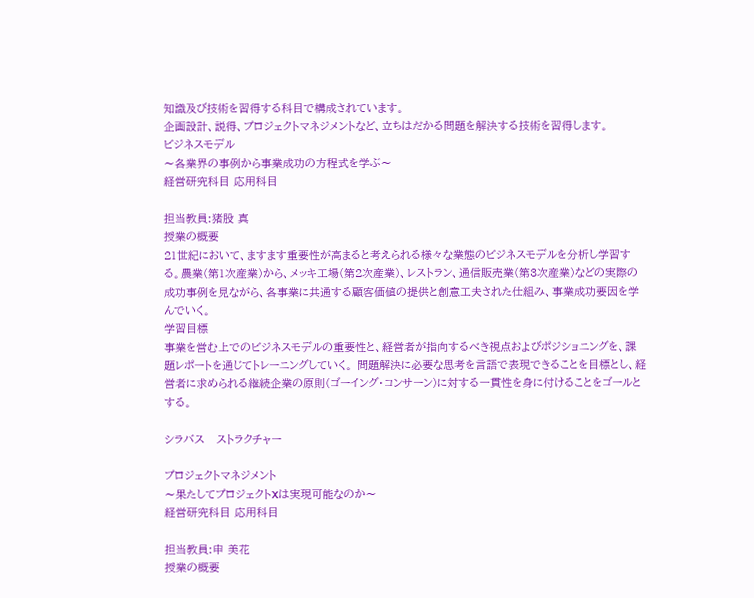知識及び技術を習得する科目で構成されています。
企画設計、説得、プロジェクトマネジメントなど、立ちはだかる問題を解決する技術を習得します。
ビジネスモデル
〜各業界の事例から事業成功の方程式を学ぶ〜
経営研究科目 応用科目

担当教員:猪股 真
授業の概要
21世紀において、ますます重要性が高まると考えられる様々な業態のビジネスモデルを分析し学習する。農業(第1次産業)から、メッキ工場(第2次産業)、レストラン、通信販売業(第3次産業)などの実際の成功事例を見ながら、各事業に共通する顧客価値の提供と創意工夫された仕組み、事業成功要因を学んでいく。
学習目標
事業を営む上でのビジネスモデルの重要性と、経営者が指向するべき視点およびポジショニングを、課題レポートを通じてトレーニングしていく。 問題解決に必要な思考を言語で表現できることを目標とし、経営者に求められる継続企業の原則(ゴーイング・コンサーン)に対する一貫性を身に付けることをゴールとする。

シラバス   ストラクチャー

プロジェクトマネジメント
〜果たしてプロジェクトXは実現可能なのか〜
経営研究科目 応用科目

担当教員:申 美花
授業の概要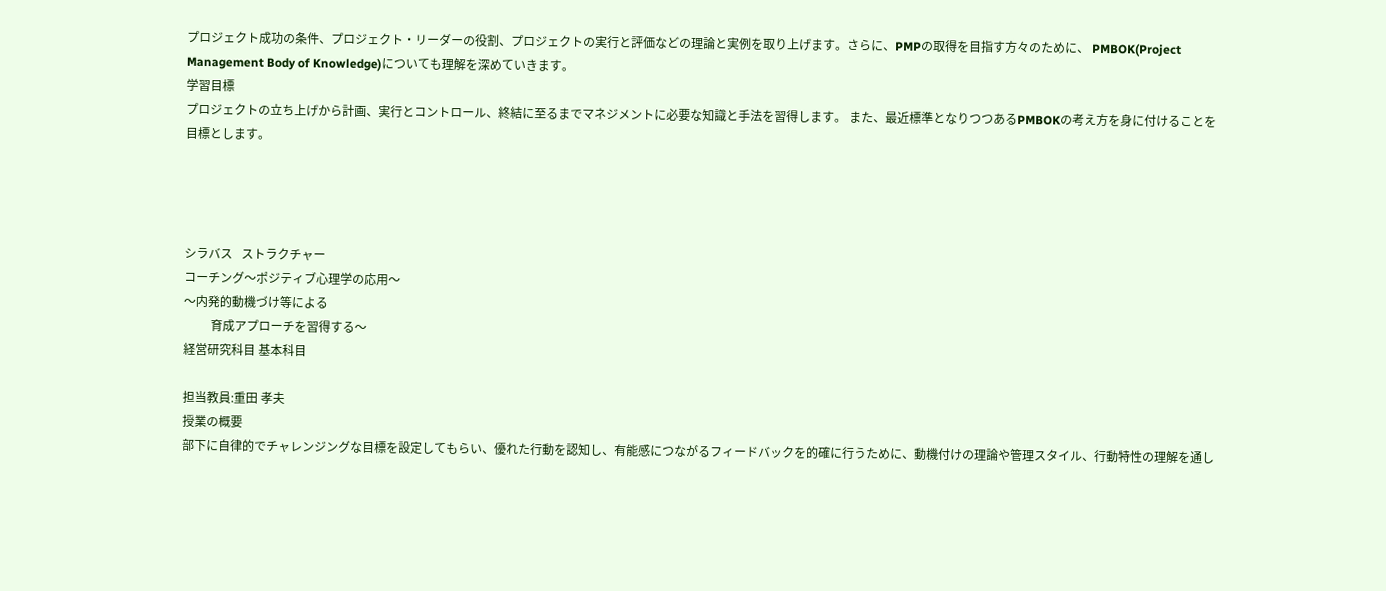プロジェクト成功の条件、プロジェクト・リーダーの役割、プロジェクトの実行と評価などの理論と実例を取り上げます。さらに、PMPの取得を目指す方々のために、 PMBOK(Project Management Body of Knowledge)についても理解を深めていきます。
学習目標
プロジェクトの立ち上げから計画、実行とコントロール、終結に至るまでマネジメントに必要な知識と手法を習得します。 また、最近標準となりつつあるPMBOKの考え方を身に付けることを目標とします。




シラバス   ストラクチャー
コーチング〜ポジティブ心理学の応用〜
〜内発的動機づけ等による
         育成アプローチを習得する〜
経営研究科目 基本科目

担当教員:重田 孝夫
授業の概要
部下に自律的でチャレンジングな目標を設定してもらい、優れた行動を認知し、有能感につながるフィードバックを的確に行うために、動機付けの理論や管理スタイル、行動特性の理解を通し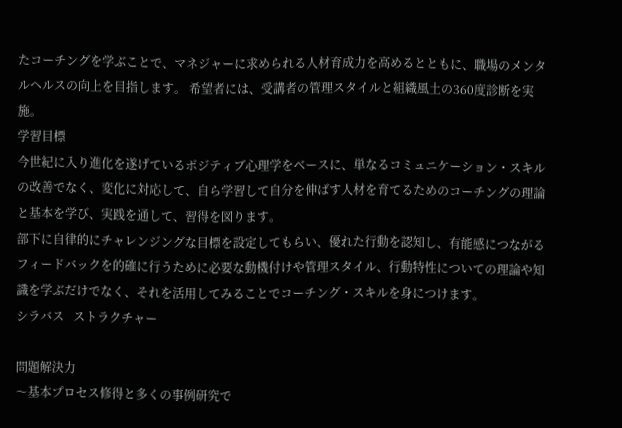たコーチングを学ぶことで、マネジャーに求められる人材育成力を高めるとともに、職場のメンタルヘルスの向上を目指します。 希望者には、受講者の管理スタイルと組織風土の360度診断を実施。
学習目標
今世紀に入り進化を遂げているポジティブ心理学をベースに、単なるコミュニケーション・スキルの改善でなく、変化に対応して、自ら学習して自分を伸ばす人材を育てるためのコーチングの理論と基本を学び、実践を通して、習得を図ります。
部下に自律的にチャレンジングな目標を設定してもらい、優れた行動を認知し、有能感につながるフィードバックを的確に行うために必要な動機付けや管理スタイル、行動特性についての理論や知識を学ぶだけでなく、それを活用してみることでコーチング・スキルを身につけます。
シラバス   ストラクチャー

問題解決力
〜基本プロセス修得と多くの事例研究で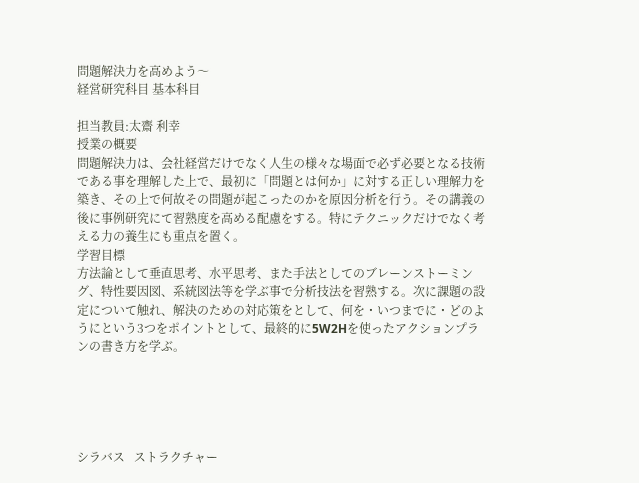問題解決力を高めよう〜
経営研究科目 基本科目

担当教員:太齋 利幸
授業の概要
問題解決力は、会社経営だけでなく人生の様々な場面で必ず必要となる技術である事を理解した上で、最初に「問題とは何か」に対する正しい理解力を築き、その上で何故その問題が起こったのかを原因分析を行う。その講義の後に事例研究にて習熟度を高める配慮をする。特にテクニックだけでなく考える力の養生にも重点を置く。
学習目標
方法論として垂直思考、水平思考、また手法としてのブレーンストーミング、特性要因図、系統図法等を学ぶ事で分析技法を習熟する。次に課題の設定について触れ、解決のための対応策をとして、何を・いつまでに・どのようにという3つをポイントとして、最終的に5W2Hを使ったアクションプランの書き方を学ぶ。





シラバス   ストラクチャー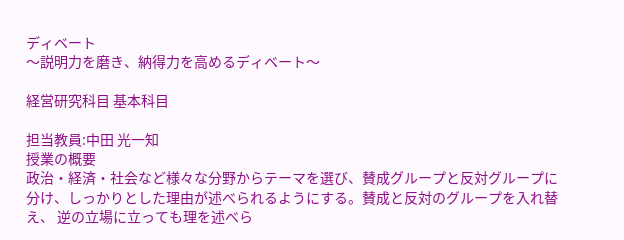ディベート
〜説明力を磨き、納得力を高めるディベート〜

経営研究科目 基本科目

担当教員:中田 光一知
授業の概要
政治・経済・社会など様々な分野からテーマを選び、賛成グループと反対グループに分け、しっかりとした理由が述べられるようにする。賛成と反対のグループを入れ替え、 逆の立場に立っても理を述べら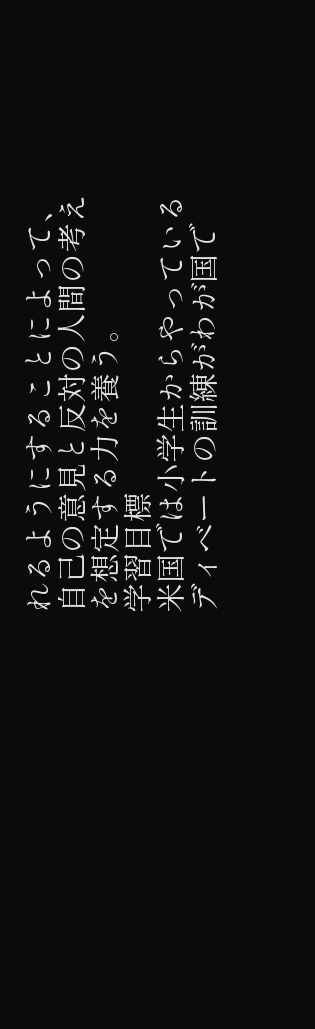れるようにすることによって、自己の意見と反対の人間の考えを想定する力を養う。
学習目標
米国では小学生からやっているディベートの訓練がわが国で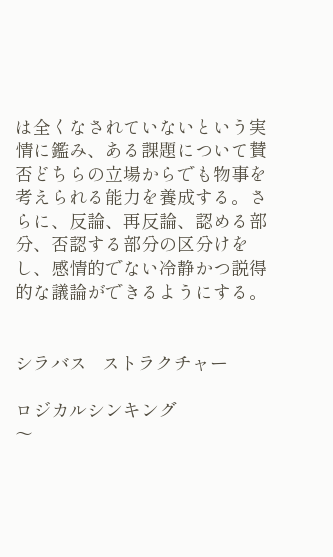は全くなされていないという実情に鑑み、ある課題について賛否どちらの立場からでも物事を考えられる能力を養成する。さらに、反論、再反論、認める部分、否認する部分の区分けをし、感情的でない冷静かつ説得的な議論ができるようにする。


シラバス   ストラクチャー

ロジカルシンキング
〜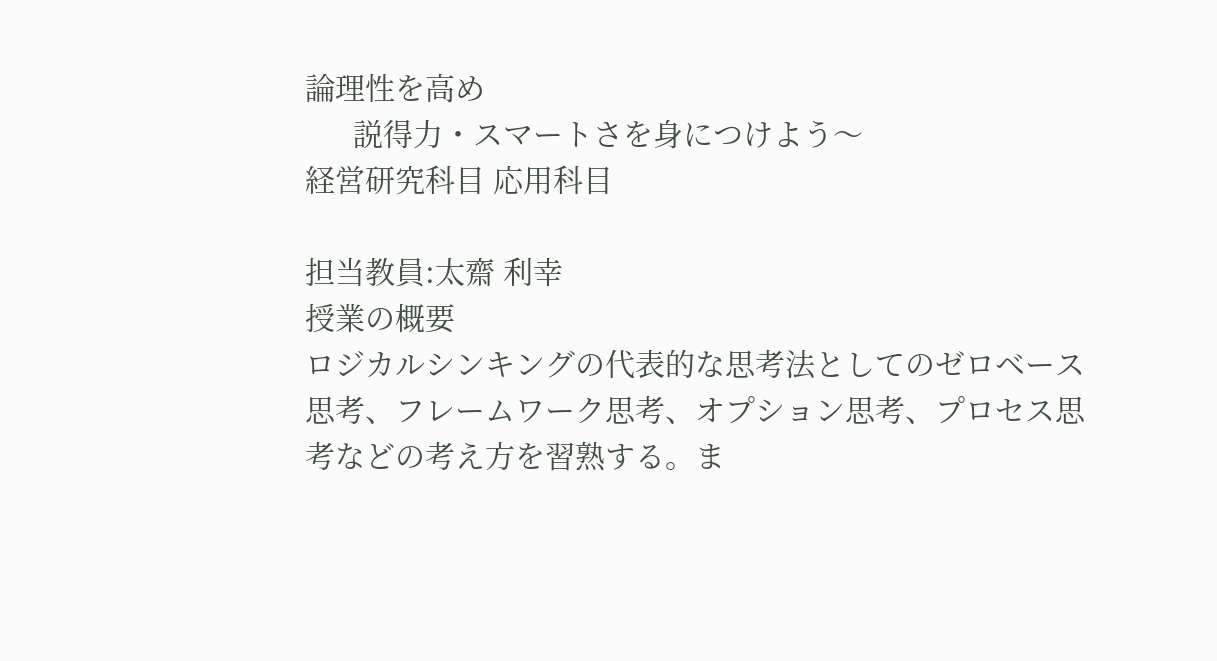論理性を高め
      説得力・スマートさを身につけよう〜
経営研究科目 応用科目

担当教員:太齋 利幸
授業の概要
ロジカルシンキングの代表的な思考法としてのゼロベース思考、フレームワーク思考、オプション思考、プロセス思考などの考え方を習熟する。ま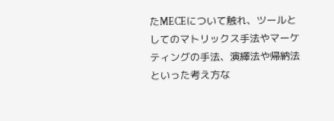たMECEについて触れ、ツールとしてのマトリックス手法やマーケティングの手法、演繹法や帰納法といった考え方な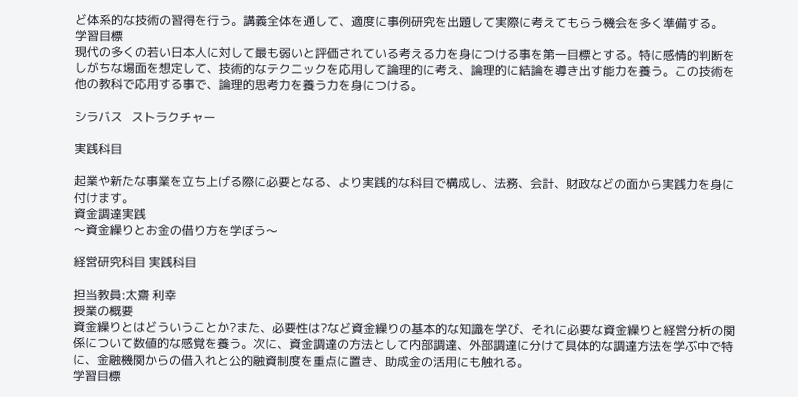ど体系的な技術の習得を行う。講義全体を通して、適度に事例研究を出題して実際に考えてもらう機会を多く準備する。
学習目標
現代の多くの若い日本人に対して最も弱いと評価されている考える力を身につける事を第一目標とする。特に感情的判断をしがちな場面を想定して、技術的なテクニックを応用して論理的に考え、論理的に結論を導き出す能力を養う。この技術を他の教科で応用する事で、論理的思考力を養う力を身につける。

シラバス   ストラクチャー

実践科目

起業や新たな事業を立ち上げる際に必要となる、より実践的な科目で構成し、法務、会計、財政などの面から実践力を身に付けます。
資金調達実践
〜資金繰りとお金の借り方を学ぼう〜

経営研究科目 実践科目

担当教員:太齋 利幸
授業の概要
資金繰りとはどういうことか?また、必要性は?など資金繰りの基本的な知識を学び、それに必要な資金繰りと経営分析の関係について数値的な感覚を養う。次に、資金調達の方法として内部調達、外部調達に分けて具体的な調達方法を学ぶ中で特に、金融機関からの借入れと公的融資制度を重点に置き、助成金の活用にも触れる。
学習目標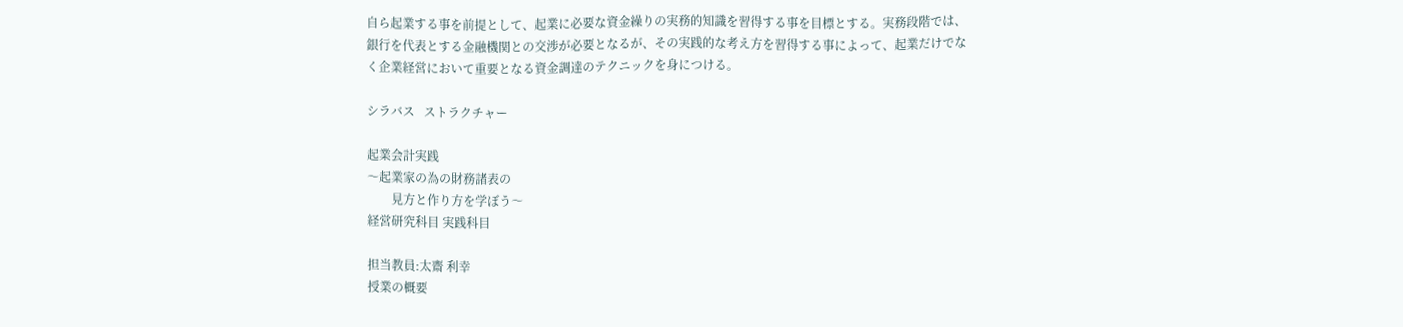自ら起業する事を前提として、起業に必要な資金繰りの実務的知識を習得する事を目標とする。実務段階では、銀行を代表とする金融機関との交渉が必要となるが、その実践的な考え方を習得する事によって、起業だけでなく企業経営において重要となる資金調達のテクニックを身につける。

シラバス   ストラクチャー

起業会計実践
〜起業家の為の財務諸表の
        見方と作り方を学ぼう〜
経営研究科目 実践科目

担当教員:太齋 利幸
授業の概要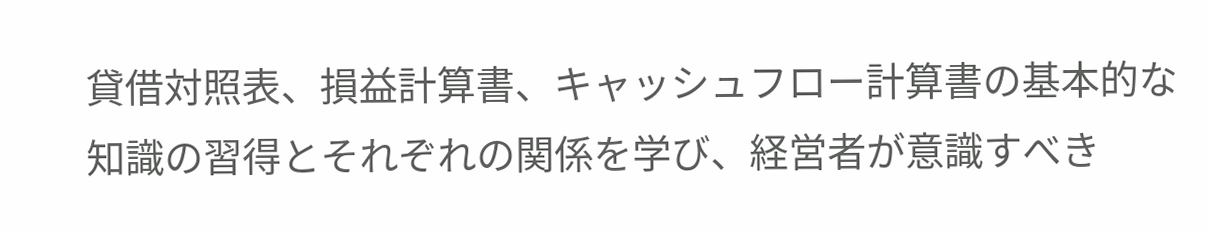貸借対照表、損益計算書、キャッシュフロー計算書の基本的な知識の習得とそれぞれの関係を学び、経営者が意識すべき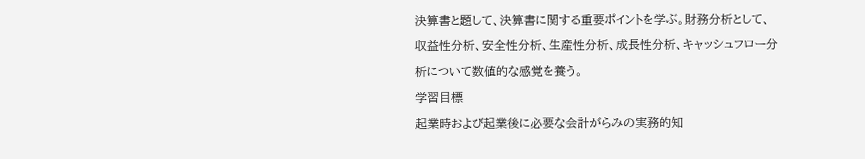決算書と題して、決算書に関する重要ポイントを学ぶ。財務分析として、収益性分析、安全性分析、生産性分析、成長性分析、キャッシュフロー分析について数値的な感覚を養う。
学習目標
起業時および起業後に必要な会計がらみの実務的知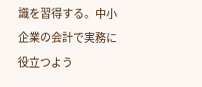識を習得する。中小企業の会計で実務に役立つよう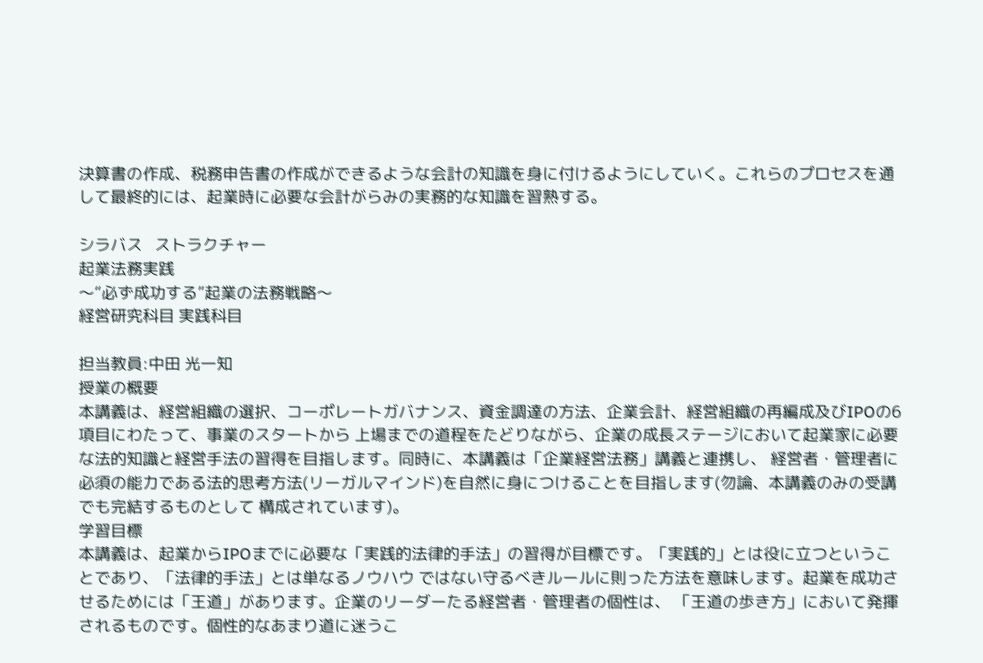決算書の作成、税務申告書の作成ができるような会計の知識を身に付けるようにしていく。これらのプロセスを通して最終的には、起業時に必要な会計がらみの実務的な知識を習熟する。

シラバス   ストラクチャー
起業法務実践
〜“必ず成功する”起業の法務戦略〜
経営研究科目 実践科目

担当教員:中田 光一知
授業の概要
本講義は、経営組織の選択、コーポレートガバナンス、資金調達の方法、企業会計、経営組織の再編成及びIPOの6項目にわたって、事業のスタートから 上場までの道程をたどりながら、企業の成長ステージにおいて起業家に必要な法的知識と経営手法の習得を目指します。同時に、本講義は「企業経営法務」講義と連携し、 経営者・管理者に必須の能力である法的思考方法(リーガルマインド)を自然に身につけることを目指します(勿論、本講義のみの受講でも完結するものとして 構成されています)。
学習目標
本講義は、起業からIPOまでに必要な「実践的法律的手法」の習得が目標です。「実践的」とは役に立つということであり、「法律的手法」とは単なるノウハウ ではない守るべきルールに則った方法を意味します。起業を成功させるためには「王道」があります。企業のリーダーたる経営者・管理者の個性は、 「王道の歩き方」において発揮されるものです。個性的なあまり道に迷うこ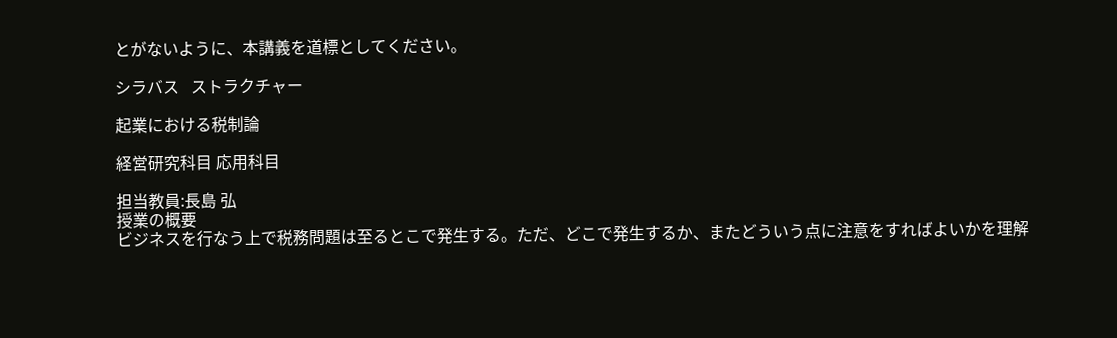とがないように、本講義を道標としてください。

シラバス   ストラクチャー

起業における税制論

経営研究科目 応用科目

担当教員:長島 弘
授業の概要
ビジネスを行なう上で税務問題は至るとこで発生する。ただ、どこで発生するか、またどういう点に注意をすればよいかを理解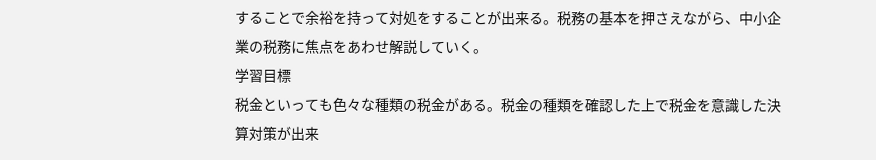することで余裕を持って対処をすることが出来る。税務の基本を押さえながら、中小企業の税務に焦点をあわせ解説していく。
学習目標
税金といっても色々な種類の税金がある。税金の種類を確認した上で税金を意識した決算対策が出来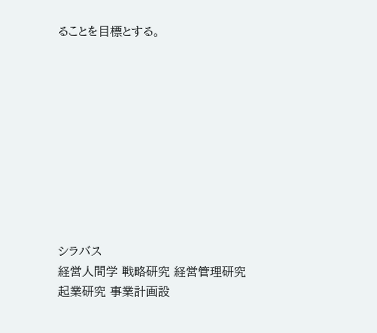ることを目標とする。










シラバス
経営人間学 戦略研究 経営管理研究 起業研究 事業計画設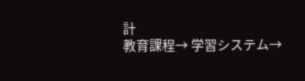計
教育課程→ 学習システム→